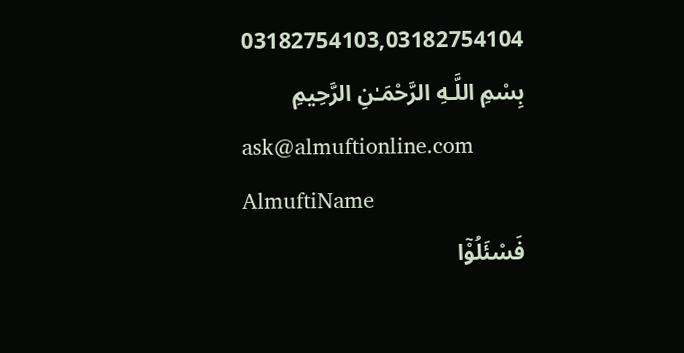03182754103,03182754104
بِسْمِ اللَّـهِ الرَّحْمَـٰنِ الرَّحِيمِ
ask@almuftionline.com
AlmuftiName
فَسْئَلُوْٓا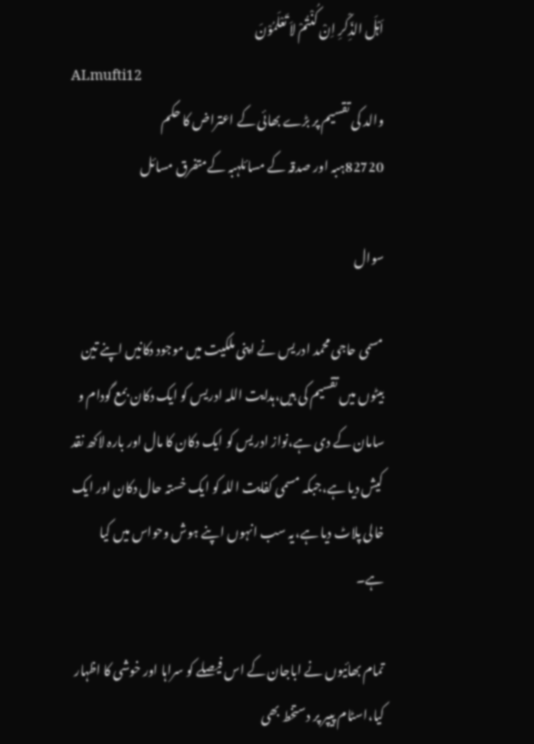اَہْلَ الذِّکْرِ اِنْ کُنْتُمْ لاَ تَعْلَمُوْنَ
ALmufti12
والد کی تقسیم پر بڑے بھائی کے اعتراض کا حکم
82720ہبہ اور صدقہ کے مسائلہبہ کےمتفرق مسائل

سوال

مسمی حاجی محمد ادریس نے اپنی ملکیت میں موجود دکانیں اپنے تین بیٹوں میں تقسیم کی ہیں،ہدایت اللہ ادریس کو ایک دکان بمع گودام و سامان کے دی ہے،نواز ادریس کو ایک دکان کا مال اور بارہ لاکھ نقد کیش دیا ہے،جبکہ مسمی کفایت اللہ کو ایک خستہ حال دکان اور ایک خالی پلاٹ دیا ہے،یہ سب انہوں اپنے ہوش وحواس میں کیا ہے۔

تمام بھائیوں نے اباجان کے اس فیصلے کو سراہا اور خوشی کا اظہار کیا،اسٹام پیپر پر دستخط بھی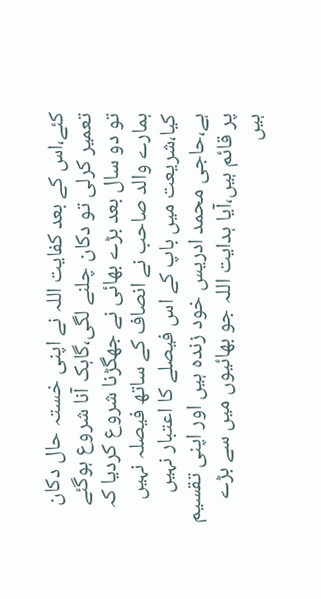کئے،اس کے بعد کفایت اللہ نے اپنی خستہ حال دکان تعمیر کرلی تو دکان چلنے لگی،گاہک آنا شروع ہوگئے تو دو سال بعد بڑے بھائی نے جھگڑنا شروع کردیا کہ ہمارے والد صاحب نے انصاف کے ساتھ فیصلہ نہیں کیا،شریعت میں باپ کے اس فیصلے کا اعتبار نہیں ہے،حاجی محمد ادریس خود زندہ ہیں اور اپنی تقسیم پر قائم ہیں،آیا ہدایت اللہ جو بھائیوں میں سے بڑے ہیں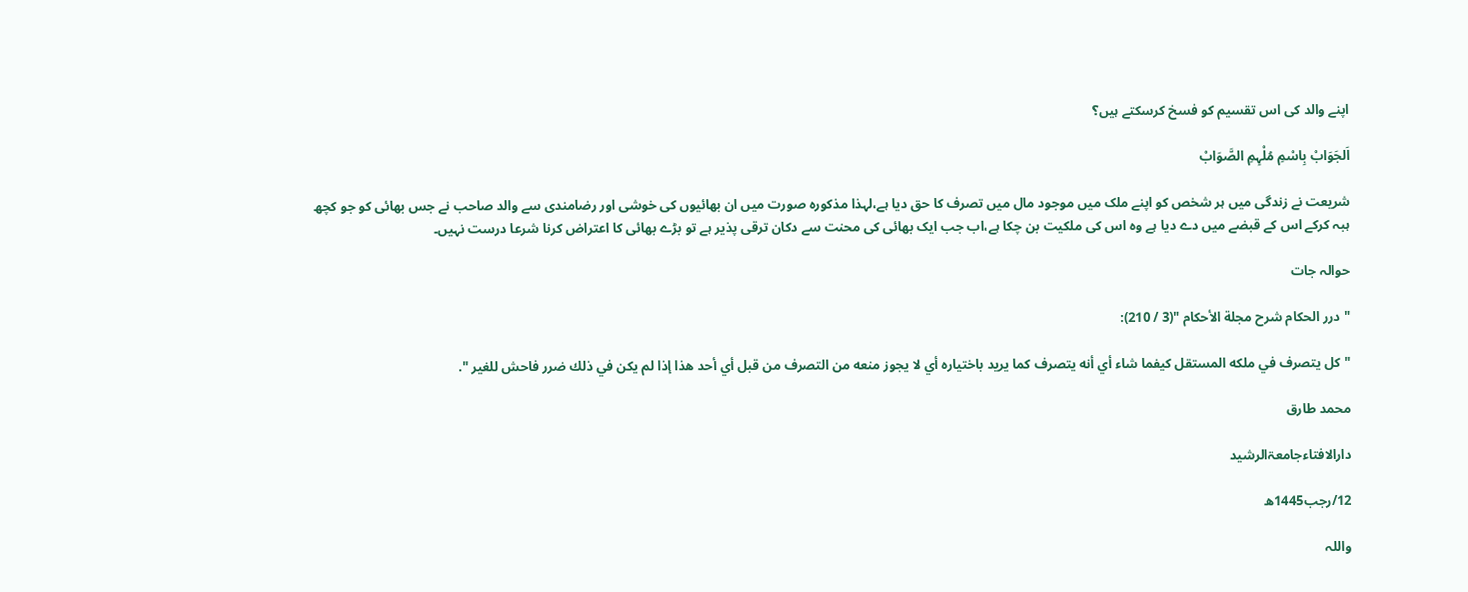اپنے والد کی اس تقسیم کو فسخ کرسکتے ہیں؟

اَلجَوَابْ بِاسْمِ مُلْہِمِ الصَّوَابْ

شریعت نے زندگی میں ہر شخص کو اپنے ملک میں موجود مال میں تصرف کا حق دیا ہے،لہذا مذکورہ صورت میں ان بھائیوں کی خوشی اور رضامندی سے والد صاحب نے جس بھائی کو جو کچھ ہبہ کرکے اس کے قبضے میں دے دیا ہے وہ اس کی ملکیت بن چکا ہے،اب جب ایک بھائی کی محنت سے دکان ترقی پذیر ہے تو بڑے بھائی کا اعتراض کرنا شرعا درست نہیں۔

حوالہ جات

"درر الحكام شرح مجلة الأحكام "(3 / 210):

"كل يتصرف في ملكه المستقل كيفما شاء أي أنه يتصرف كما يريد باختياره أي لا يجوز منعه من التصرف من قبل أي أحد هذا إذا لم يكن في ذلك ضرر فاحش للغير ".

محمد طارق

دارالافتاءجامعۃالرشید

12/رجب1445ھ

واللہ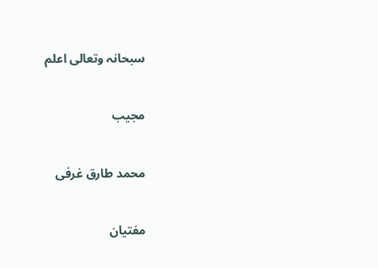سبحانہ وتعالی اعلم

مجیب

محمد طارق غرفی

مفتیان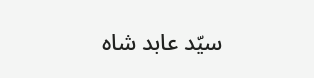سیّد عابد شاہ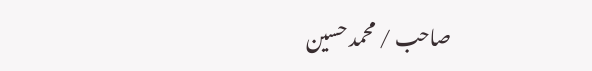صاحب / محمد حسین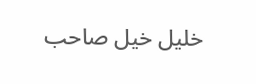خلیل خیل صاحب